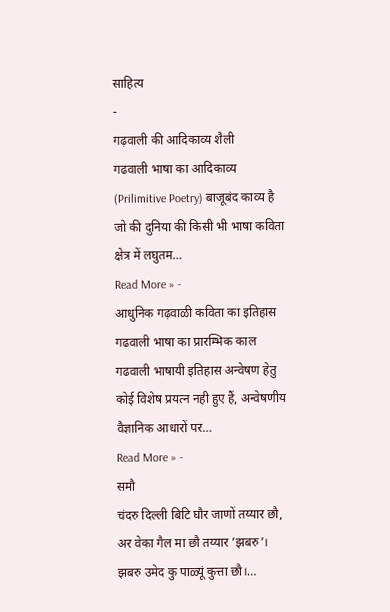साहित्य
-
गढ़वाली की आदिकाव्य शैली
गढवाली भाषा का आदिकाव्य (Prilimitive Poetry) बाजूबंद काव्य है जो की दुनिया की किसी भी भाषा कविता क्षेत्र में लघुतम…
Read More » -
आधुनिक गढ़वाळी कविता का इतिहास
गढवाली भाषा का प्रारम्भिक काल गढवाली भाषायी इतिहास अन्वेषण हेतु कोई विशेष प्रयत्न नही हुए हैं, अन्वेषणीय वैज्ञानिक आधारों पर…
Read More » -
समौ
चंदरु दिल्ली बिटि घौर जाणों तय्यार छौ, अर वेका गैल मा छौ तय्यार ’झबरु’। झबरु उमेद कु पाळ्यूं कुत्ता छौ।…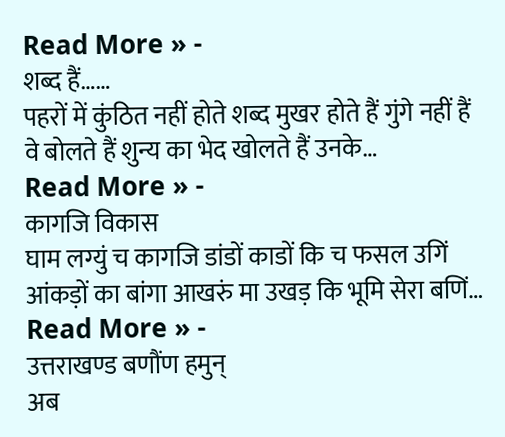Read More » -
शब्द हैं……
पहरों में कुंठित नहीं होते शब्द मुखर होते हैं गुंगे नहीं हैं वे बोलते हैं शुन्य का भेद खोलते हैं उनके…
Read More » -
कागजि विकास
घाम लग्युं च कागजि डांडों काडों कि च फसल उगिं आंकड़ों का बांगा आखरुं मा उखड़ कि भूमि सेरा बणिं…
Read More » -
उत्तराखण्ड बणौंण हमुन्
अब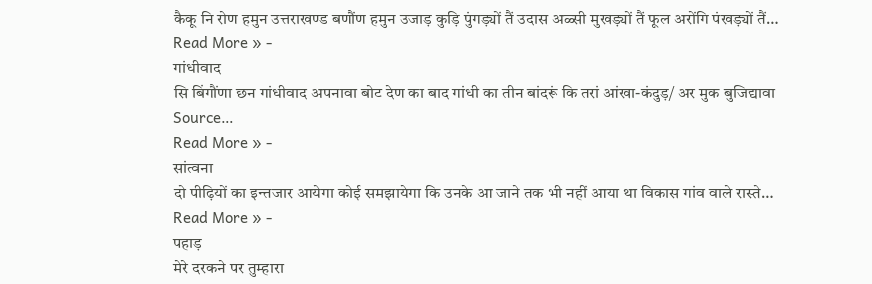कैकू नि रोण हमुन उत्तराखण्ड बणौंण हमुन उजाड़ कुड़ि पुंगड़्यों तैं उदास अळ्सी मुखड़्यों तैं फूल अरोंगि पंखड़्यों तैं…
Read More » -
गांधीवाद
सि बिंगौंणा छन गांधीवाद अपनावा बोट देण का बाद गांधी का तीन बांदरूं कि तरां आंखा-कंदुड़/ अर मुक बुजिद्यावा Source…
Read More » -
सांत्वना
दो पीढ़ियों का इन्तजार आयेगा कोई समझायेगा कि उनके आ जाने तक भी नहीं आया था विकास गांव वाले रास्ते…
Read More » -
पहाड़
मेरे दरकने पर तुम्हारा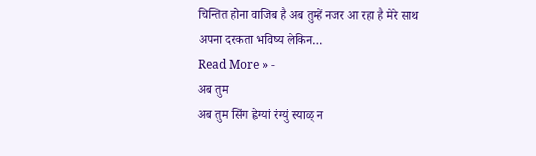चिन्तित होना वाजिब है अब तुम्हें नजर आ रहा है मेरे साथ अपना दरकता भविष्य लेकिन…
Read More » -
अब तुम
अब तुम सिंग ह्वेग्यां रंग्युं स्याळ् न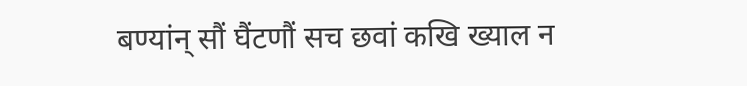बण्यांन् सौं घैंटणौं सच छवां कखि ख्याल न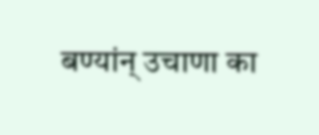बण्यांन् उचाणा का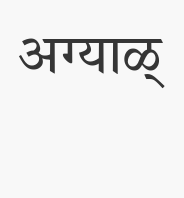अग्याळ्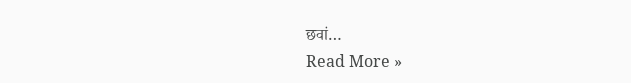छवां…
Read More »